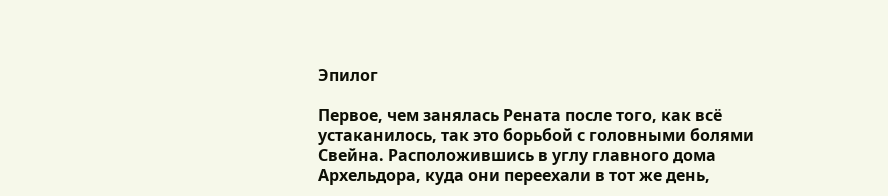Эпилог

Первое, чем занялась Рената после того, как всё устаканилось, так это борьбой с головными болями Свейна. Расположившись в углу главного дома Архельдора, куда они переехали в тот же день,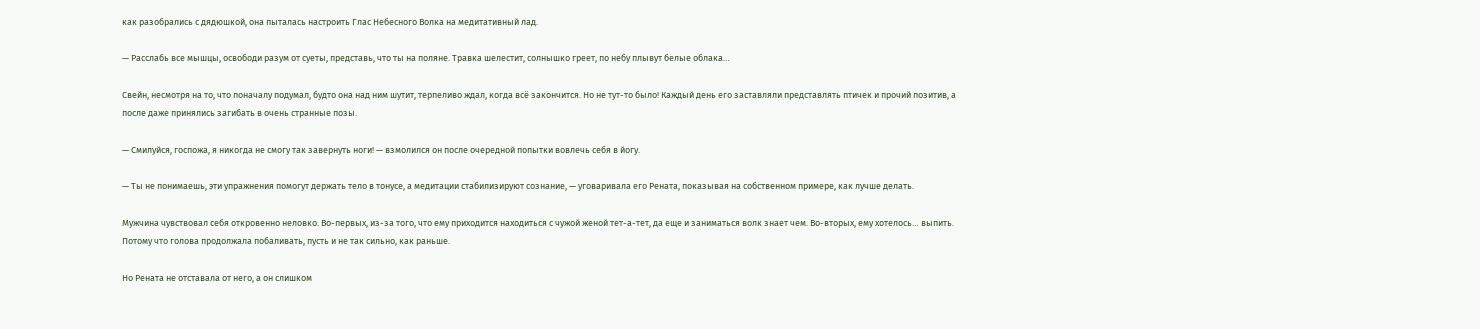как разобрались с дядюшкой, она пыталась настроить Глас Небесного Волка на медитативный лад.

— Расслабь все мышцы, освободи разум от суеты, представь, что ты на поляне. Травка шелестит, солнышко греет, по небу плывут белые облака…

Свейн, несмотря на то, что поначалу подумал, будто она над ним шутит, терпеливо ждал, когда всё закончится. Но не тут-то было! Каждый день его заставляли представлять птичек и прочий позитив, а после даже принялись загибать в очень странные позы.

— Смилуйся, госпожа, я никогда не смогу так завернуть ноги! — взмолился он после очередной попытки вовлечь себя в йогу.

— Ты не понимаешь, эти упражнения помогут держать тело в тонусе, а медитации стабилизируют сознание, — уговаривала его Рената, показывая на собственном примере, как лучше делать.

Мужчина чувствовал себя откровенно неловко. Во-первых, из-за того, что ему приходится находиться с чужой женой тет-а-тет, да еще и заниматься волк знает чем. Во-вторых, ему хотелось… выпить. Потому что голова продолжала побаливать, пусть и не так сильно, как раньше.

Но Рената не отставала от него, а он слишком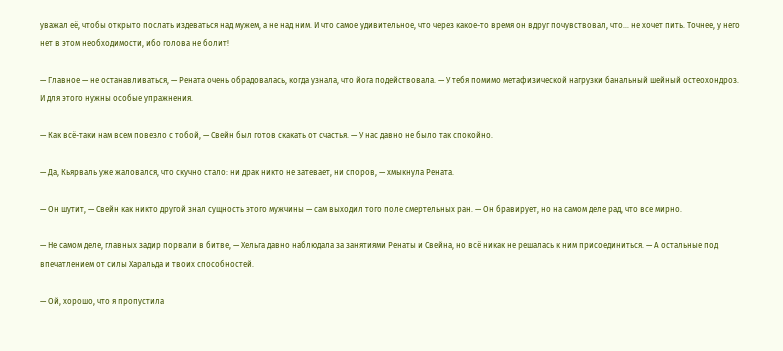уважал её, чтобы открыто послать издеваться над мужем, а не над ним. И что самое удивительное, что через какое-то время он вдруг почувствовал, что… не хочет пить. Точнее, у него нет в этом необходимости, ибо голова не болит!

— Главное — не останавливаться, — Рената очень обрадовалась, когда узнала, что йога подействовала. — У тебя помимо метафизической нагрузки банальный шейный остеохондроз. И для этого нужны особые упражнения.

— Как всё-таки нам всем повезло с тобой, — Свейн был готов скакать от счастья. — У нас давно не было так спокойно.

— Да, Кьярваль уже жаловался, что скучно стало: ни драк никто не затевает, ни споров, — хмыкнула Рената.

— Он шутит, — Свейн как никто другой знал сущность этого мужчины — сам выходил того поле смертельных ран. — Он бравирует, но на самом деле рад, что все мирно.

— Не самом деле, главных задир порвали в битве, — Хельга давно наблюдала за занятиями Ренаты и Свейна, но всё никак не решалась к ним присоединиться. — А остальные под впечатлением от силы Харальда и твоих способностей.

— Ой, хорошо, что я пропустила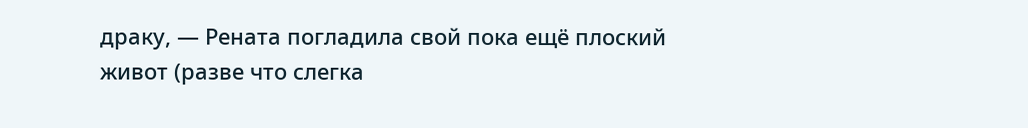драку, — Рената погладила свой пока ещё плоский живот (разве что слегка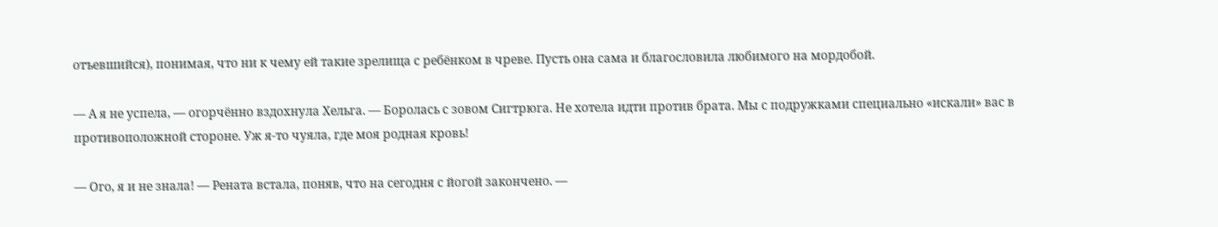отъевшийся), понимая, что ни к чему ей такие зрелища с ребёнком в чреве. Пусть она сама и благословила любимого на мордобой.

— А я не успела, — огорчённо вздохнула Хельга. — Боролась с зовом Сигтрюга. Не хотела идти против брата. Мы с подружками специально «искали» вас в противоположной стороне. Уж я-то чуяла, где моя родная кровь!

— Ого, я и не знала! — Рената встала, поняв, что на сегодня с йогой закончено. —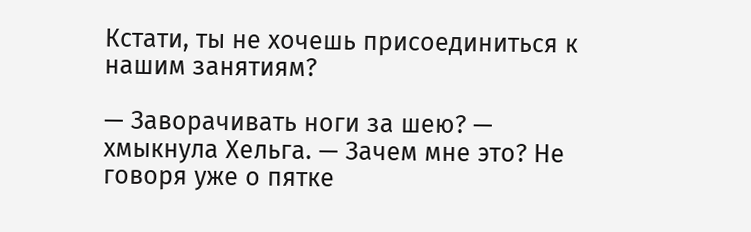Кстати, ты не хочешь присоединиться к нашим занятиям?

— Заворачивать ноги за шею? — хмыкнула Хельга. — Зачем мне это? Не говоря уже о пятке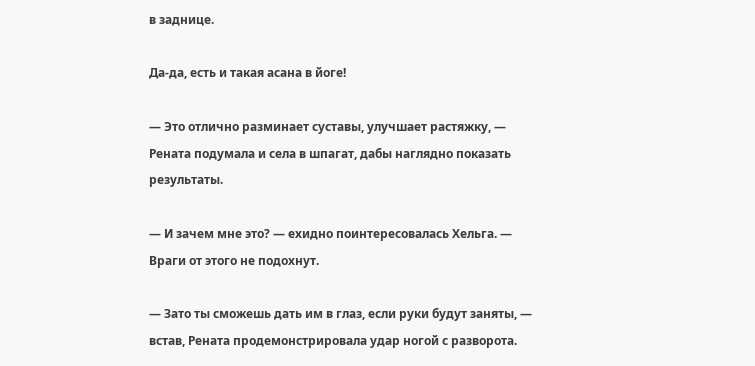в заднице.

Да-да, есть и такая асана в йоге!

— Это отлично разминает суставы, улучшает растяжку, — Рената подумала и села в шпагат, дабы наглядно показать результаты.

— И зачем мне это? — ехидно поинтересовалась Хельга. — Враги от этого не подохнут.

— Зато ты сможешь дать им в глаз, если руки будут заняты, — встав, Рената продемонстрировала удар ногой с разворота.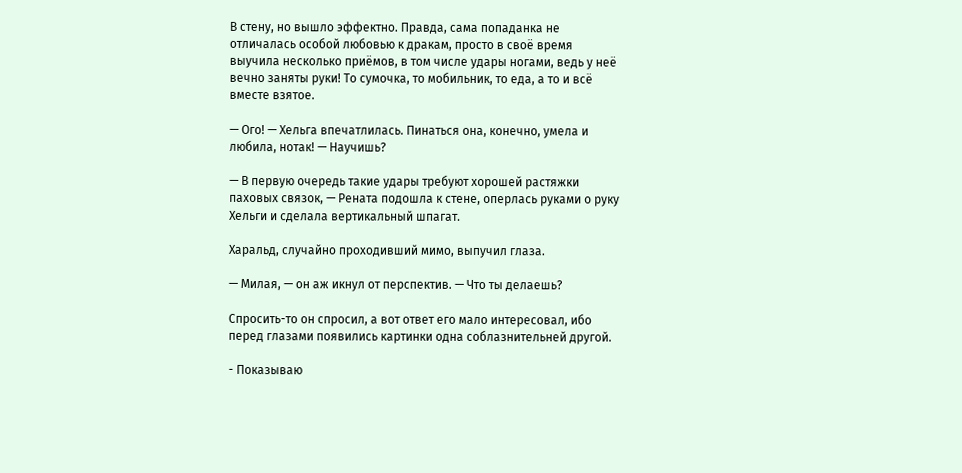В стену, но вышло эффектно. Правда, сама попаданка не отличалась особой любовью к дракам, просто в своё время выучила несколько приёмов, в том числе удары ногами, ведь у неё вечно заняты руки! То сумочка, то мобильник, то еда, а то и всё вместе взятое.

— Ого! — Хельга впечатлилась. Пинаться она, конечно, умела и любила, нотак! — Научишь?

— В первую очередь такие удары требуют хорошей растяжки паховых связок, — Рената подошла к стене, оперлась руками о руку Хельги и сделала вертикальный шпагат.

Харальд, случайно проходивший мимо, выпучил глаза.

— Милая, — он аж икнул от перспектив. — Что ты делаешь?

Спросить-то он спросил, а вот ответ его мало интересовал, ибо перед глазами появились картинки одна соблазнительней другой.

- Показываю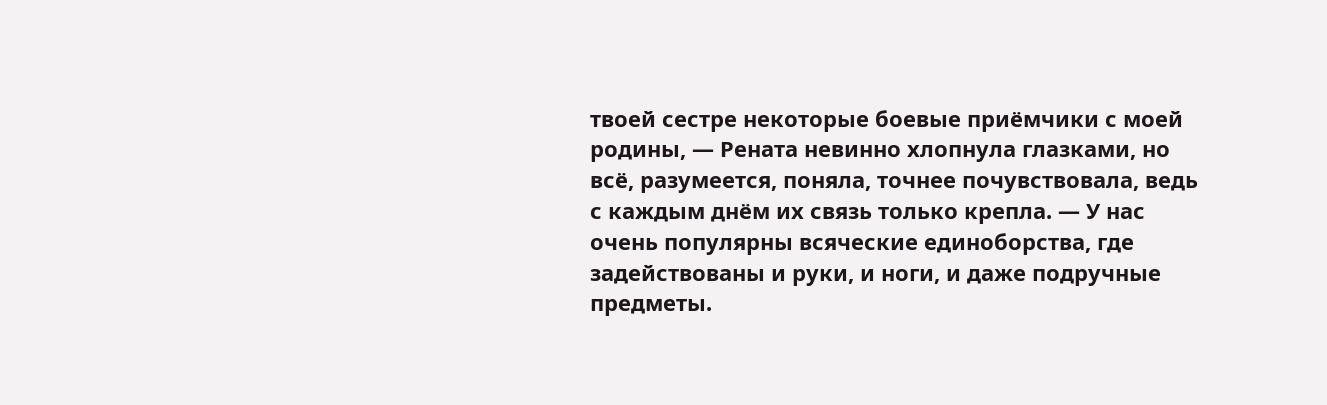твоей сестре некоторые боевые приёмчики с моей родины, — Рената невинно хлопнула глазками, но всё, разумеется, поняла, точнее почувствовала, ведь с каждым днём их связь только крепла. — У нас очень популярны всяческие единоборства, где задействованы и руки, и ноги, и даже подручные предметы.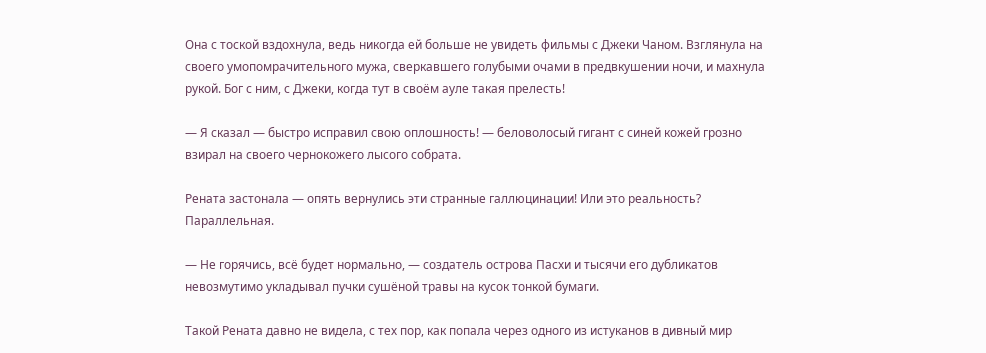Она с тоской вздохнула, ведь никогда ей больше не увидеть фильмы с Джеки Чаном. Взглянула на своего умопомрачительного мужа, сверкавшего голубыми очами в предвкушении ночи, и махнула рукой. Бог с ним, с Джеки, когда тут в своём ауле такая прелесть!

— Я сказал — быстро исправил свою оплошность! — беловолосый гигант с синей кожей грозно взирал на своего чернокожего лысого собрата.

Рената застонала — опять вернулись эти странные галлюцинации! Или это реальность? Параллельная.

— Не горячись, всё будет нормально, — создатель острова Пасхи и тысячи его дубликатов невозмутимо укладывал пучки сушёной травы на кусок тонкой бумаги.

Такой Рената давно не видела, с тех пор, как попала через одного из истуканов в дивный мир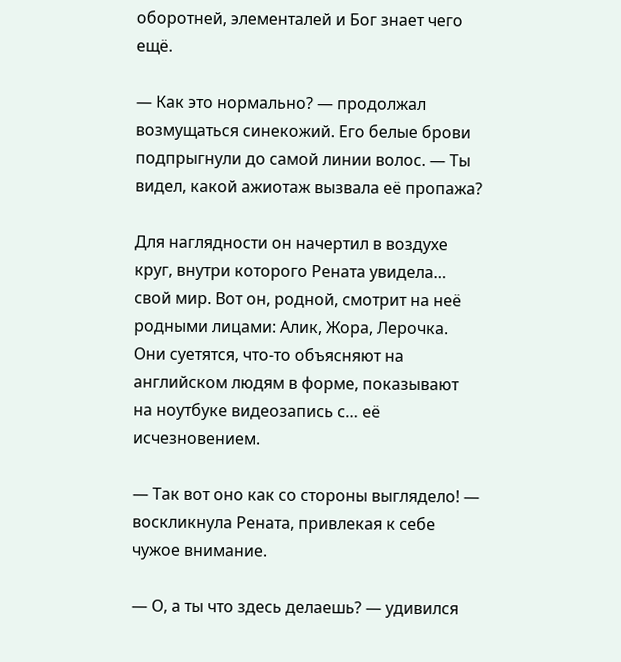оборотней, элементалей и Бог знает чего ещё.

— Как это нормально? — продолжал возмущаться синекожий. Его белые брови подпрыгнули до самой линии волос. — Ты видел, какой ажиотаж вызвала её пропажа?

Для наглядности он начертил в воздухе круг, внутри которого Рената увидела… свой мир. Вот он, родной, смотрит на неё родными лицами: Алик, Жора, Лерочка. Они суетятся, что-то объясняют на английском людям в форме, показывают на ноутбуке видеозапись с… её исчезновением.

— Так вот оно как со стороны выглядело! — воскликнула Рената, привлекая к себе чужое внимание.

— О, а ты что здесь делаешь? — удивился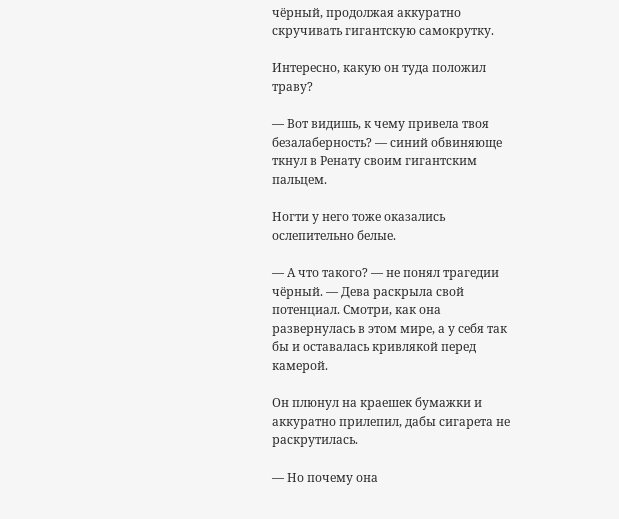чёрный, продолжая аккуратно скручивать гигантскую самокрутку.

Интересно, какую он туда положил траву?

— Вот видишь, к чему привела твоя безалаберность? — синий обвиняюще ткнул в Ренату своим гигантским пальцем.

Ногти у него тоже оказались ослепительно белые.

— А что такого? — не понял трагедии чёрный. — Дева раскрыла свой потенциал. Смотри, как она развернулась в этом мире, а у себя так бы и оставалась кривлякой перед камерой.

Он плюнул на краешек бумажки и аккуратно прилепил, дабы сигарета не раскрутилась.

— Но почему она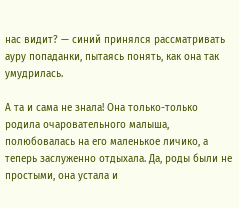нас видит? — синий принялся рассматривать ауру попаданки, пытаясь понять, как она так умудрилась.

А та и сама не знала! Она только-только родила очаровательного малыша, полюбовалась на его маленькое личико, а теперь заслуженно отдыхала. Да, роды были не простыми, она устала и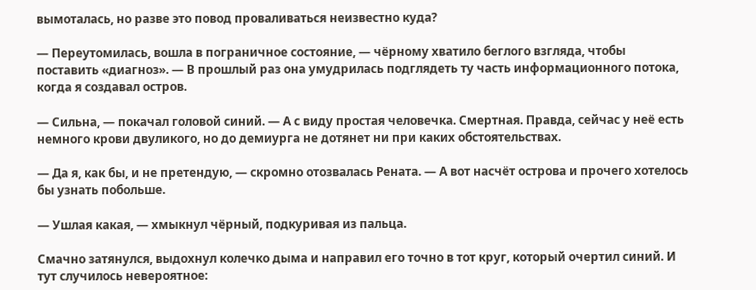вымоталась, но разве это повод проваливаться неизвестно куда?

— Переутомилась, вошла в пограничное состояние, — чёрному хватило беглого взгляда, чтобы поставить «диагноз». — В прошлый раз она умудрилась подглядеть ту часть информационного потока, когда я создавал остров.

— Сильна, — покачал головой синий. — А с виду простая человечка. Смертная. Правда, сейчас у неё есть немного крови двуликого, но до демиурга не дотянет ни при каких обстоятельствах.

— Да я, как бы, и не претендую, — скромно отозвалась Рената. — А вот насчёт острова и прочего хотелось бы узнать побольше.

— Ушлая какая, — хмыкнул чёрный, подкуривая из пальца.

Смачно затянулся, выдохнул колечко дыма и направил его точно в тот круг, который очертил синий. И тут случилось невероятное: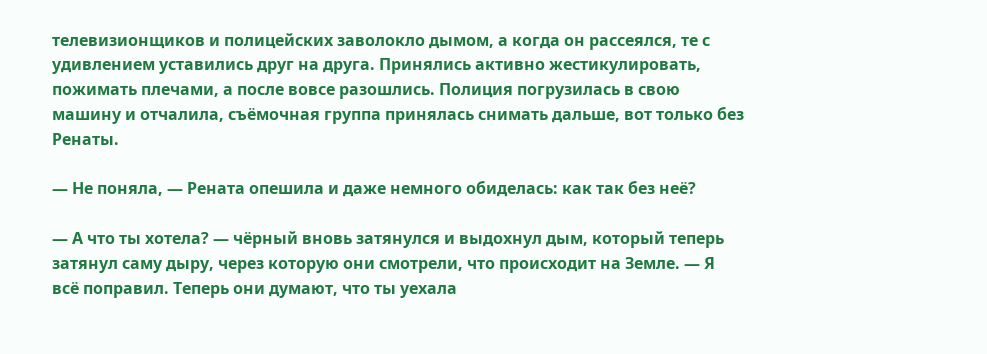телевизионщиков и полицейских заволокло дымом, а когда он рассеялся, те с удивлением уставились друг на друга. Принялись активно жестикулировать, пожимать плечами, а после вовсе разошлись. Полиция погрузилась в свою машину и отчалила, съёмочная группа принялась снимать дальше, вот только без Ренаты.

— Не поняла, — Рената опешила и даже немного обиделась: как так без неё?

— А что ты хотела? — чёрный вновь затянулся и выдохнул дым, который теперь затянул саму дыру, через которую они смотрели, что происходит на Земле. — Я всё поправил. Теперь они думают, что ты уехала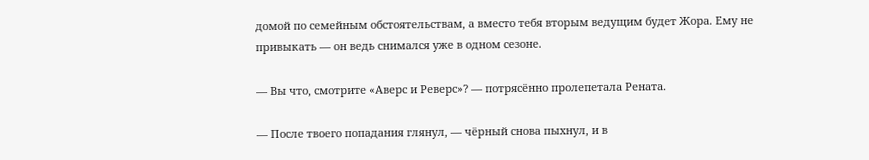домой по семейным обстоятельствам, а вместо тебя вторым ведущим будет Жора. Ему не привыкать — он ведь снимался уже в одном сезоне.

— Вы что, смотрите «Аверс и Реверс»? — потрясённо пролепетала Рената.

— После твоего попадания глянул, — чёрный снова пыхнул, и в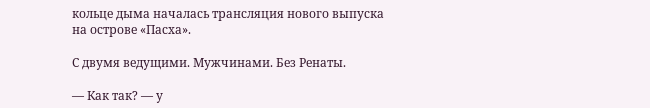кольце дыма началась трансляция нового выпуска на острове «Пасха».

С двумя ведущими. Мужчинами. Без Ренаты.

— Как так? — у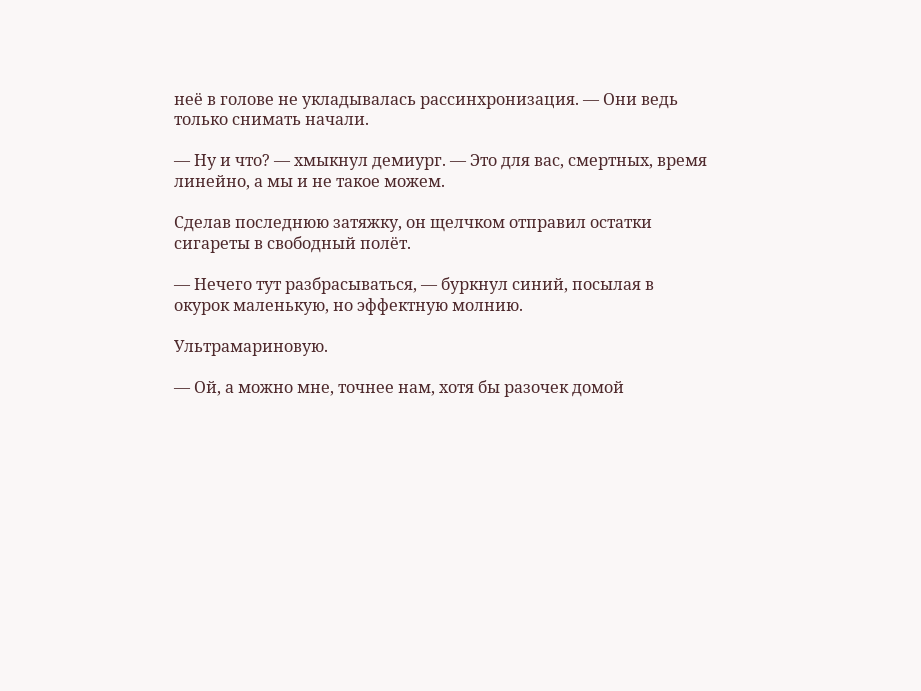неё в голове не укладывалась рассинхронизация. — Они ведь только снимать начали.

— Ну и что? — хмыкнул демиург. — Это для вас, смертных, время линейно, а мы и не такое можем.

Сделав последнюю затяжку, он щелчком отправил остатки сигареты в свободный полёт.

— Нечего тут разбрасываться, — буркнул синий, посылая в окурок маленькую, но эффектную молнию.

Ультрамариновую.

— Ой, а можно мне, точнее нам, хотя бы разочек домой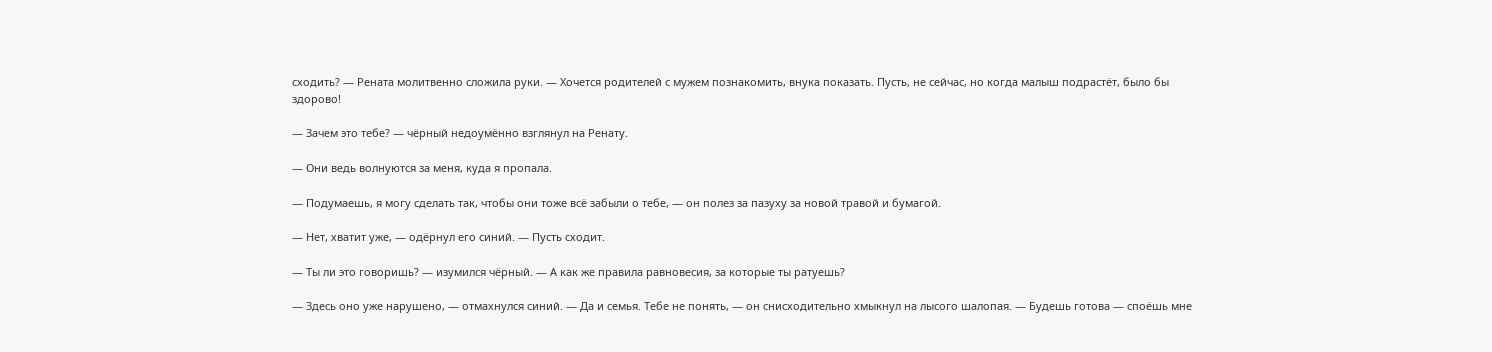сходить? — Рената молитвенно сложила руки. — Хочется родителей с мужем познакомить, внука показать. Пусть, не сейчас, но когда малыш подрастёт, было бы здорово!

— Зачем это тебе? — чёрный недоумённо взглянул на Ренату.

— Они ведь волнуются за меня, куда я пропала.

— Подумаешь, я могу сделать так, чтобы они тоже всё забыли о тебе, — он полез за пазуху за новой травой и бумагой.

— Нет, хватит уже, — одёрнул его синий. — Пусть сходит.

— Ты ли это говоришь? — изумился чёрный. — А как же правила равновесия, за которые ты ратуешь?

— Здесь оно уже нарушено, — отмахнулся синий. — Да и семья. Тебе не понять, — он снисходительно хмыкнул на лысого шалопая. — Будешь готова — споёшь мне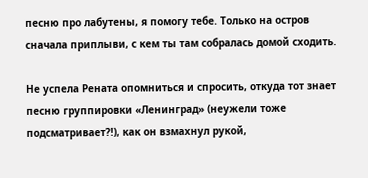песню про лабутены, я помогу тебе. Только на остров сначала приплыви, с кем ты там собралась домой сходить.

Не успела Рената опомниться и спросить, откуда тот знает песню группировки «Ленинград» (неужели тоже подсматривает?!), как он взмахнул рукой,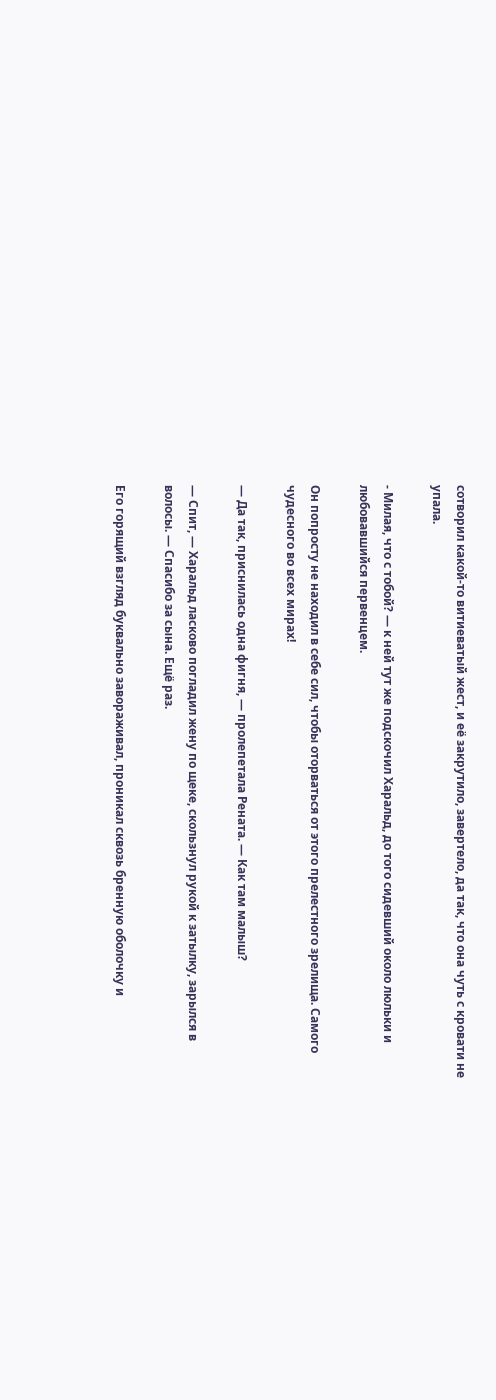сотворил какой-то витиеватый жест, и её закрутило, завертело, да так, что она чуть с кровати не упала.

- Милая, что с тобой? — к ней тут же подскочил Харальд, до того сидевший около люльки и любовавшийся первенцем.

Он попросту не находил в себе сил, чтобы оторваться от этого прелестного зрелища. Самого чудесного во всех мирах!

— Да так, приснилась одна фигня, — пролепетала Рената. — Как там малыш?

— Спит, — Харальд ласково погладил жену по щеке, скользнул рукой к затылку, зарылся в волосы. — Спасибо за сына. Ещё раз.

Его горящий взгляд буквально завораживал, проникал сквозь бренную оболочку и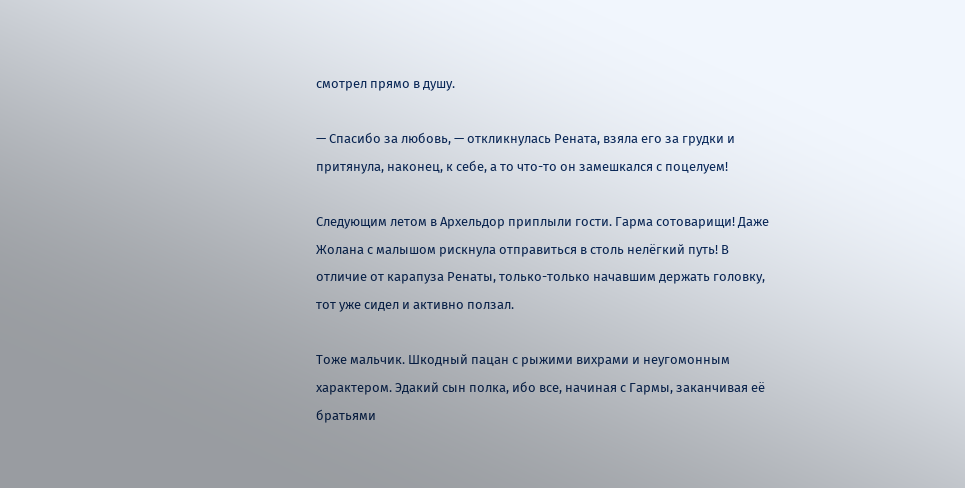смотрел прямо в душу.

— Спасибо за любовь, — откликнулась Рената, взяла его за грудки и притянула, наконец, к себе, а то что-то он замешкался с поцелуем!

Следующим летом в Архельдор приплыли гости. Гарма сотоварищи! Даже Жолана с малышом рискнула отправиться в столь нелёгкий путь! В отличие от карапуза Ренаты, только-только начавшим держать головку, тот уже сидел и активно ползал.

Тоже мальчик. Шкодный пацан с рыжими вихрами и неугомонным характером. Эдакий сын полка, ибо все, начиная с Гармы, заканчивая её братьями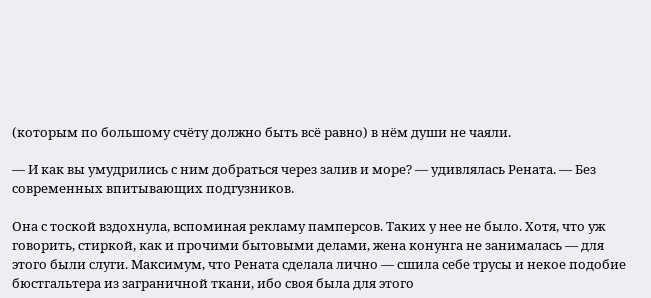(которым по большому счёту должно быть всё равно) в нём души не чаяли.

— И как вы умудрились с ним добраться через залив и море? — удивлялась Рената. — Без современных впитывающих подгузников.

Она с тоской вздохнула, вспоминая рекламу памперсов. Таких у нее не было. Хотя, что уж говорить, стиркой, как и прочими бытовыми делами, жена конунга не занималась — для этого были слуги. Максимум, что Рената сделала лично — сшила себе трусы и некое подобие бюстгальтера из заграничной ткани, ибо своя была для этого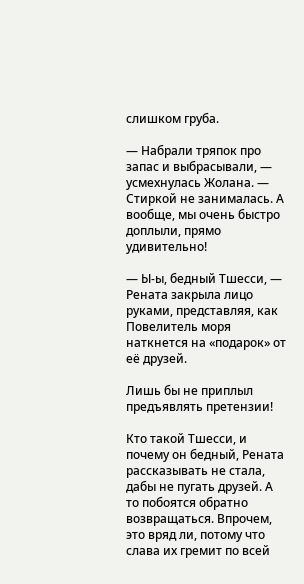слишком груба.

— Набрали тряпок про запас и выбрасывали, — усмехнулась Жолана. — Стиркой не занималась. А вообще, мы очень быстро доплыли, прямо удивительно!

— Ы-ы, бедный Тшесси, — Рената закрыла лицо руками, представляя, как Повелитель моря наткнется на «подарок» от её друзей.

Лишь бы не приплыл предъявлять претензии!

Кто такой Тшесси, и почему он бедный, Рената рассказывать не стала, дабы не пугать друзей. А то побоятся обратно возвращаться. Впрочем, это вряд ли, потому что слава их гремит по всей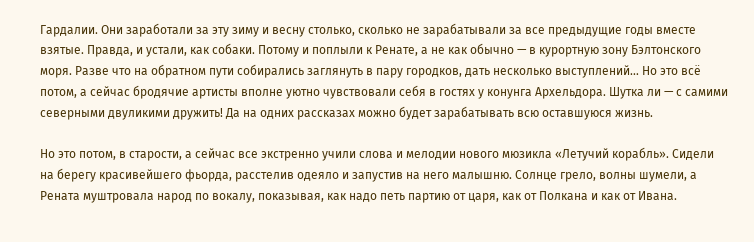Гардалии. Они заработали за эту зиму и весну столько, сколько не зарабатывали за все предыдущие годы вместе взятые. Правда, и устали, как собаки. Потому и поплыли к Ренате, а не как обычно — в курортную зону Бэлтонского моря. Разве что на обратном пути собирались заглянуть в пару городков, дать несколько выступлений… Но это всё потом, а сейчас бродячие артисты вполне уютно чувствовали себя в гостях у конунга Архельдора. Шутка ли — с самими северными двуликими дружить! Да на одних рассказах можно будет зарабатывать всю оставшуюся жизнь.

Но это потом, в старости, а сейчас все экстренно учили слова и мелодии нового мюзикла «Летучий корабль». Сидели на берегу красивейшего фьорда, расстелив одеяло и запустив на него малышню. Солнце грело, волны шумели, а Рената муштровала народ по вокалу, показывая, как надо петь партию от царя, как от Полкана и как от Ивана.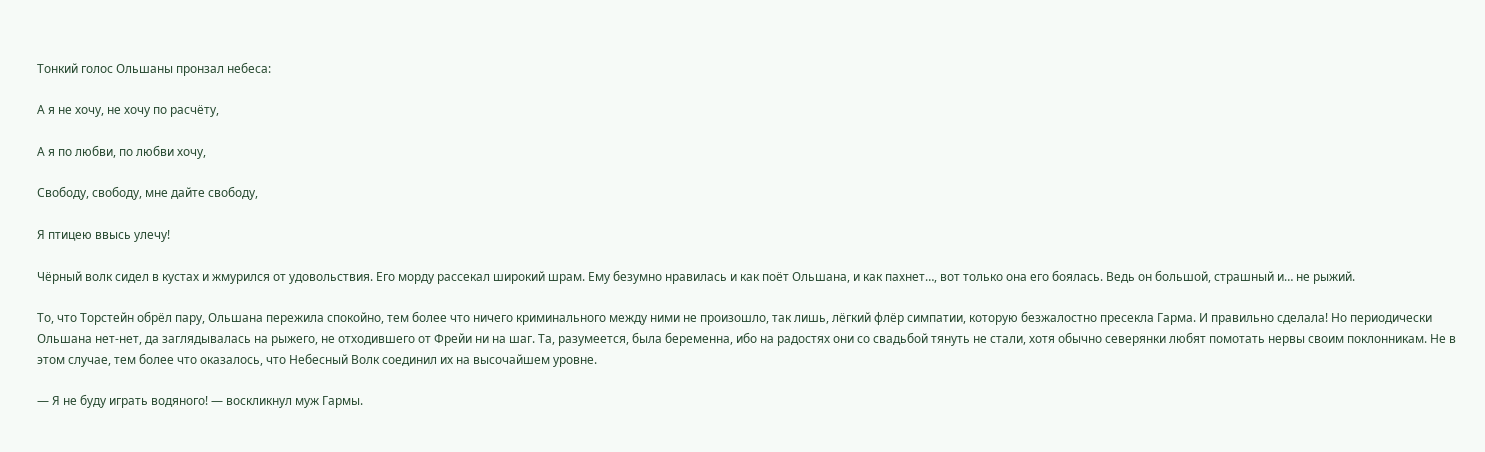Тонкий голос Ольшаны пронзал небеса:

А я не хочу, не хочу по расчёту,

А я по любви, по любви хочу,

Свободу, свободу, мне дайте свободу,

Я птицею ввысь улечу!

Чёрный волк сидел в кустах и жмурился от удовольствия. Его морду рассекал широкий шрам. Ему безумно нравилась и как поёт Ольшана, и как пахнет…, вот только она его боялась. Ведь он большой, страшный и… не рыжий.

То, что Торстейн обрёл пару, Ольшана пережила спокойно, тем более что ничего криминального между ними не произошло, так лишь, лёгкий флёр симпатии, которую безжалостно пресекла Гарма. И правильно сделала! Но периодически Ольшана нет-нет, да заглядывалась на рыжего, не отходившего от Фрейи ни на шаг. Та, разумеется, была беременна, ибо на радостях они со свадьбой тянуть не стали, хотя обычно северянки любят помотать нервы своим поклонникам. Не в этом случае, тем более что оказалось, что Небесный Волк соединил их на высочайшем уровне.

— Я не буду играть водяного! — воскликнул муж Гармы.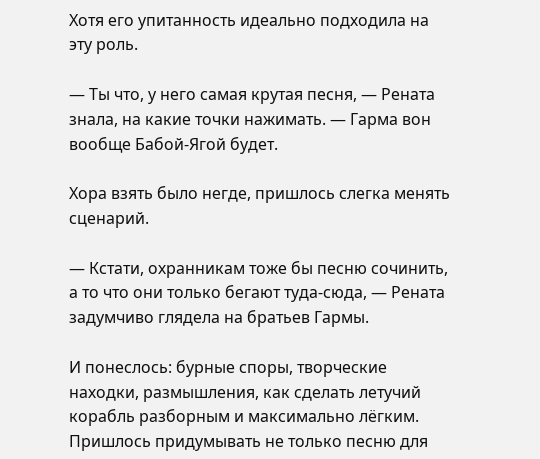Хотя его упитанность идеально подходила на эту роль.

— Ты что, у него самая крутая песня, — Рената знала, на какие точки нажимать. — Гарма вон вообще Бабой-Ягой будет.

Хора взять было негде, пришлось слегка менять сценарий.

— Кстати, охранникам тоже бы песню сочинить, а то что они только бегают туда-сюда, — Рената задумчиво глядела на братьев Гармы.

И понеслось: бурные споры, творческие находки, размышления, как сделать летучий корабль разборным и максимально лёгким. Пришлось придумывать не только песню для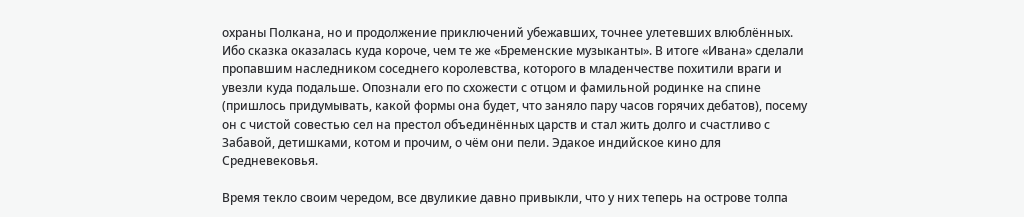охраны Полкана, но и продолжение приключений убежавших, точнее улетевших влюблённых. Ибо сказка оказалась куда короче, чем те же «Бременские музыканты». В итоге «Ивана» сделали пропавшим наследником соседнего королевства, которого в младенчестве похитили враги и увезли куда подальше. Опознали его по схожести с отцом и фамильной родинке на спине (пришлось придумывать, какой формы она будет, что заняло пару часов горячих дебатов), посему он с чистой совестью сел на престол объединённых царств и стал жить долго и счастливо с Забавой, детишками, котом и прочим, о чём они пели. Эдакое индийское кино для Средневековья.

Время текло своим чередом, все двуликие давно привыкли, что у них теперь на острове толпа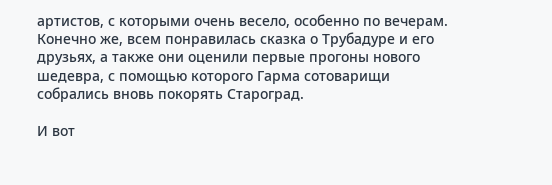артистов, с которыми очень весело, особенно по вечерам. Конечно же, всем понравилась сказка о Трубадуре и его друзьях, а также они оценили первые прогоны нового шедевра, с помощью которого Гарма сотоварищи собрались вновь покорять Староград.

И вот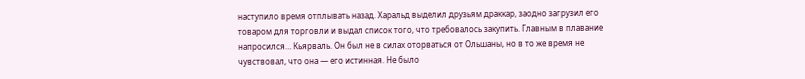наступило время отплывать назад. Харальд выделил друзьям драккар, заодно загрузил его товаром для торговли и выдал список того, что требовалось закупить. Главным в плавание напросился… Кьярваль. Он был не в силах оторваться от Ольшаны, но в то же время не чувствовал, что она — его истинная. Не было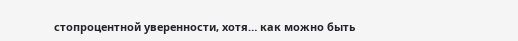стопроцентной уверенности, хотя… как можно быть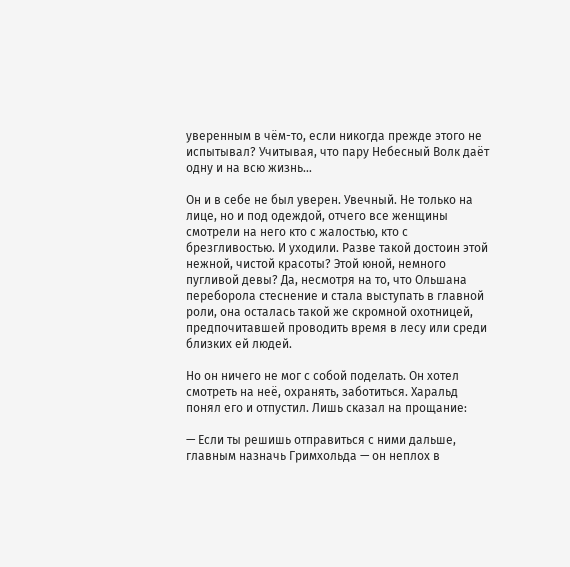уверенным в чём-то, если никогда прежде этого не испытывал? Учитывая, что пару Небесный Волк даёт одну и на всю жизнь…

Он и в себе не был уверен. Увечный. Не только на лице, но и под одеждой, отчего все женщины смотрели на него кто с жалостью, кто с брезгливостью. И уходили. Разве такой достоин этой нежной, чистой красоты? Этой юной, немного пугливой девы? Да, несмотря на то, что Ольшана переборола стеснение и стала выступать в главной роли, она осталась такой же скромной охотницей, предпочитавшей проводить время в лесу или среди близких ей людей.

Но он ничего не мог с собой поделать. Он хотел смотреть на неё, охранять, заботиться. Харальд понял его и отпустил. Лишь сказал на прощание:

— Если ты решишь отправиться с ними дальше, главным назначь Гримхольда — он неплох в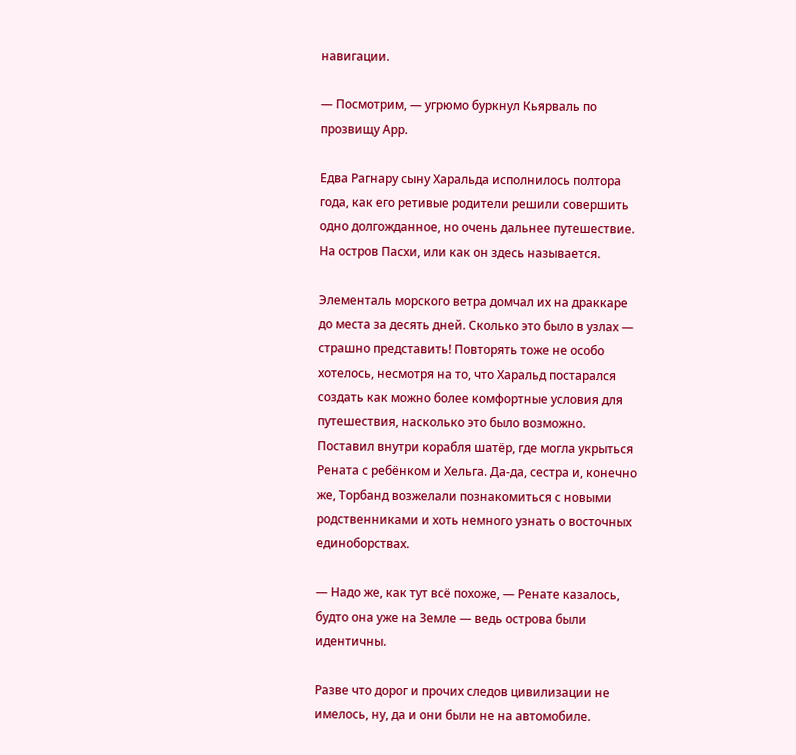навигации.

— Посмотрим, — угрюмо буркнул Кьярваль по прозвищу Арр.

Едва Рагнару сыну Харальда исполнилось полтора года, как его ретивые родители решили совершить одно долгожданное, но очень дальнее путешествие. На остров Пасхи, или как он здесь называется.

Элементаль морского ветра домчал их на драккаре до места за десять дней. Сколько это было в узлах — страшно представить! Повторять тоже не особо хотелось, несмотря на то, что Харальд постарался создать как можно более комфортные условия для путешествия, насколько это было возможно. Поставил внутри корабля шатёр, где могла укрыться Рената с ребёнком и Хельга. Да-да, сестра и, конечно же, Торбанд возжелали познакомиться с новыми родственниками и хоть немного узнать о восточных единоборствах.

— Надо же, как тут всё похоже, — Ренате казалось, будто она уже на Земле — ведь острова были идентичны.

Разве что дорог и прочих следов цивилизации не имелось, ну, да и они были не на автомобиле.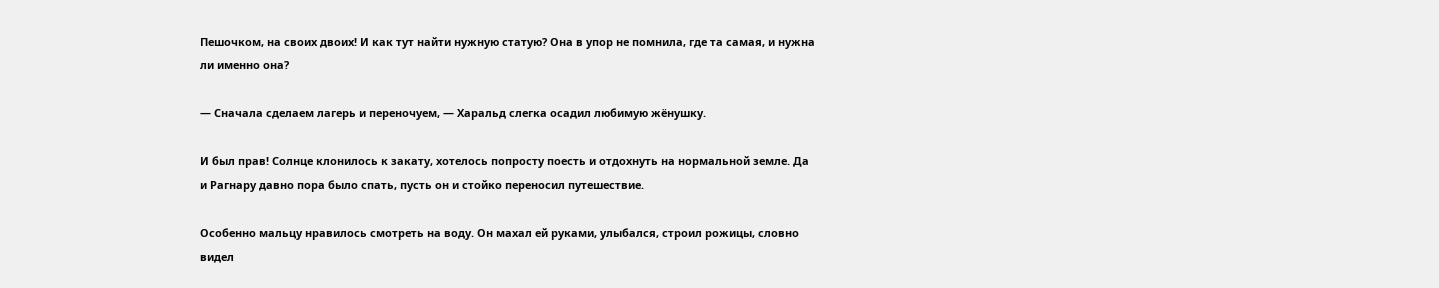Пешочком, на своих двоих! И как тут найти нужную статую? Она в упор не помнила, где та самая, и нужна ли именно она?

— Сначала сделаем лагерь и переночуем, — Харальд слегка осадил любимую жёнушку.

И был прав! Солнце клонилось к закату, хотелось попросту поесть и отдохнуть на нормальной земле. Да и Рагнару давно пора было спать, пусть он и стойко переносил путешествие.

Особенно мальцу нравилось смотреть на воду. Он махал ей руками, улыбался, строил рожицы, словно видел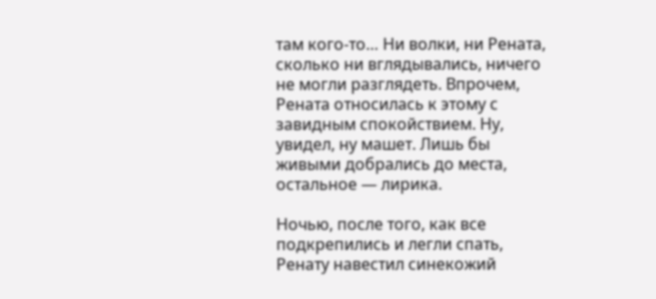там кого-то… Ни волки, ни Рената, сколько ни вглядывались, ничего не могли разглядеть. Впрочем, Рената относилась к этому с завидным спокойствием. Ну, увидел, ну машет. Лишь бы живыми добрались до места, остальное — лирика.

Ночью, после того, как все подкрепились и легли спать, Ренату навестил синекожий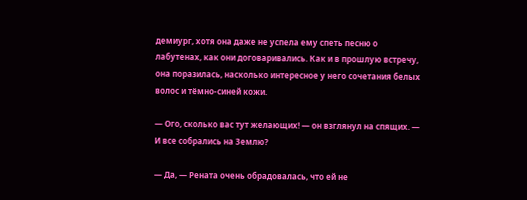демиург, хотя она даже не успела ему спеть песню о лабутенах, как они договаривались. Как и в прошлую встречу, она поразилась, насколько интересное у него сочетания белых волос и тёмно-синей кожи.

— Ого, сколько вас тут желающих! — он взглянул на спящих. — И все собрались на Землю?

— Да, — Рената очень обрадовалась, что ей не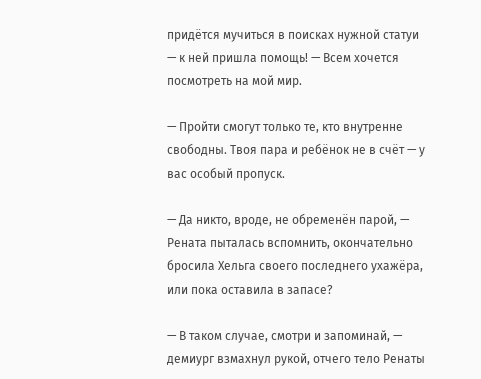придётся мучиться в поисках нужной статуи — к ней пришла помощь! — Всем хочется посмотреть на мой мир.

— Пройти смогут только те, кто внутренне свободны. Твоя пара и ребёнок не в счёт — у вас особый пропуск.

— Да никто, вроде, не обременён парой, — Рената пыталась вспомнить, окончательно бросила Хельга своего последнего ухажёра, или пока оставила в запасе?

— В таком случае, смотри и запоминай, — демиург взмахнул рукой, отчего тело Ренаты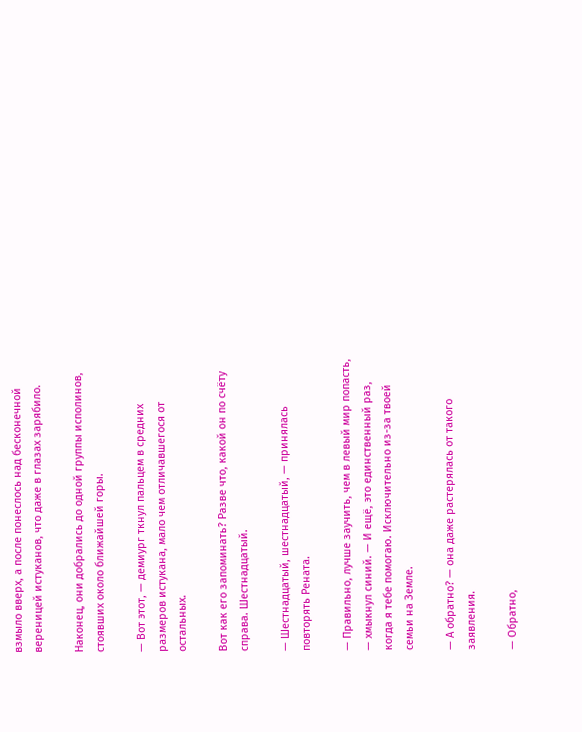взмыло вверх, а после понеслось над бесконечной вереницей истуканов, что даже в глазах зарябило.

Наконец, они добрались до одной группы исполинов, стоявших около ближайшей горы.

— Вот этот, — демиург ткнул пальцем в средних размеров истукана, мало чем отличавшегося от остальных.

Вот как его запоминать? Разве что, какой он по счёту справа. Шестнадцатый.

— Шестнадцатый, шестнадцатый, — принялась повторять Рената.

— Правильно, лучше заучить, чем в левый мир попасть, — хмыкнул синий. — И ещё, это единственный раз, когда я тебе помогаю. Исключительно из-за твоей семьи на Земле.

— А обратно? — она даже растерялась от такого заявления.

— Обратно,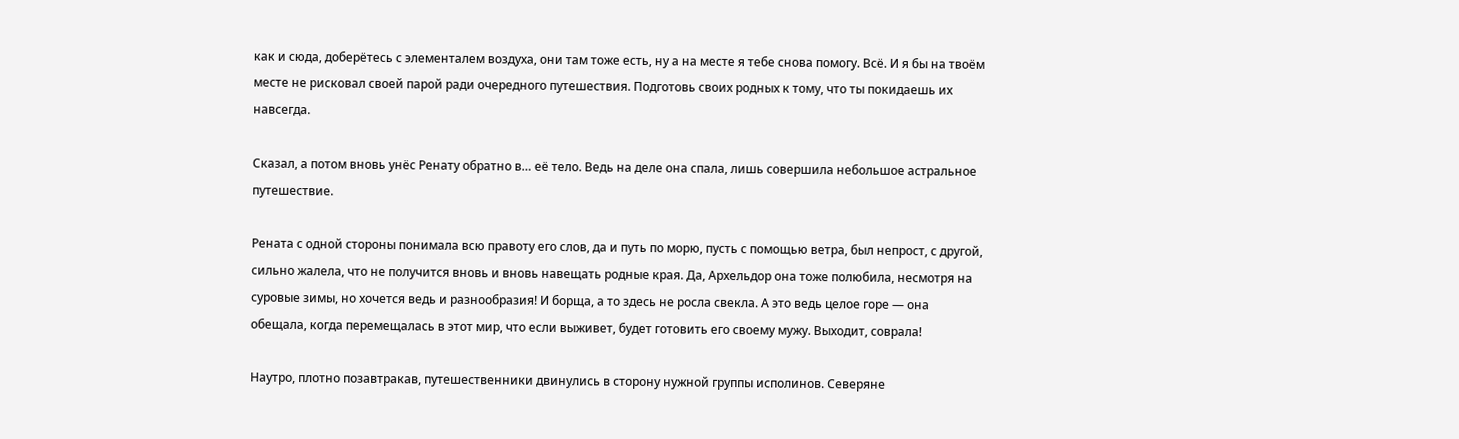как и сюда, доберётесь с элементалем воздуха, они там тоже есть, ну а на месте я тебе снова помогу. Всё. И я бы на твоём месте не рисковал своей парой ради очередного путешествия. Подготовь своих родных к тому, что ты покидаешь их навсегда.

Сказал, а потом вновь унёс Ренату обратно в… её тело. Ведь на деле она спала, лишь совершила небольшое астральное путешествие.

Рената с одной стороны понимала всю правоту его слов, да и путь по морю, пусть с помощью ветра, был непрост, с другой, сильно жалела, что не получится вновь и вновь навещать родные края. Да, Архельдор она тоже полюбила, несмотря на суровые зимы, но хочется ведь и разнообразия! И борща, а то здесь не росла свекла. А это ведь целое горе — она обещала, когда перемещалась в этот мир, что если выживет, будет готовить его своему мужу. Выходит, соврала!

Наутро, плотно позавтракав, путешественники двинулись в сторону нужной группы исполинов. Северяне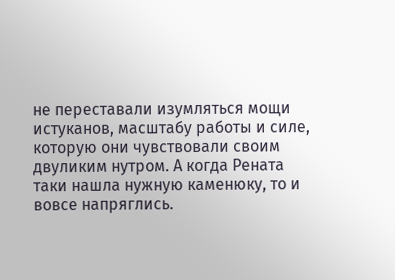не переставали изумляться мощи истуканов, масштабу работы и силе, которую они чувствовали своим двуликим нутром. А когда Рената таки нашла нужную каменюку, то и вовсе напряглись.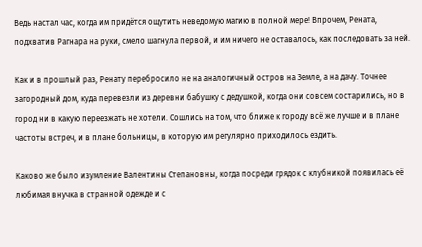Ведь настал час, когда им придётся ощутить неведомую магию в полной мере! Впрочем, Рената, подхватив Рагнара на руки, смело шагнула первой, и им ничего не оставалось, как последовать за ней.

Как и в прошлый раз, Ренату перебросило не на аналогичный остров на Земле, а на дачу. Точнее загородный дом, куда перевезли из деревни бабушку с дедушкой, когда они совсем состарились, но в город ни в какую переезжать не хотели. Сошлись на том, что ближе к городу всё же лучше и в плане частоты встреч, и в плане больницы, в которую им регулярно приходилось ездить.

Каково же было изумление Валентины Степановны, когда посреди грядок с клубникой появилась её любимая внучка в странной одежде и с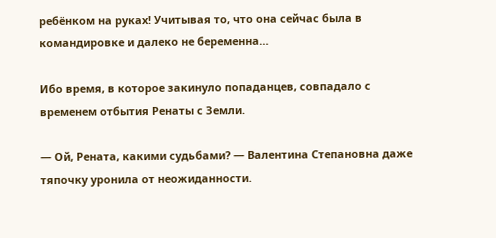ребёнком на руках! Учитывая то, что она сейчас была в командировке и далеко не беременна…

Ибо время, в которое закинуло попаданцев, совпадало с временем отбытия Ренаты с Земли.

— Ой, Рената, какими судьбами? — Валентина Степановна даже тяпочку уронила от неожиданности.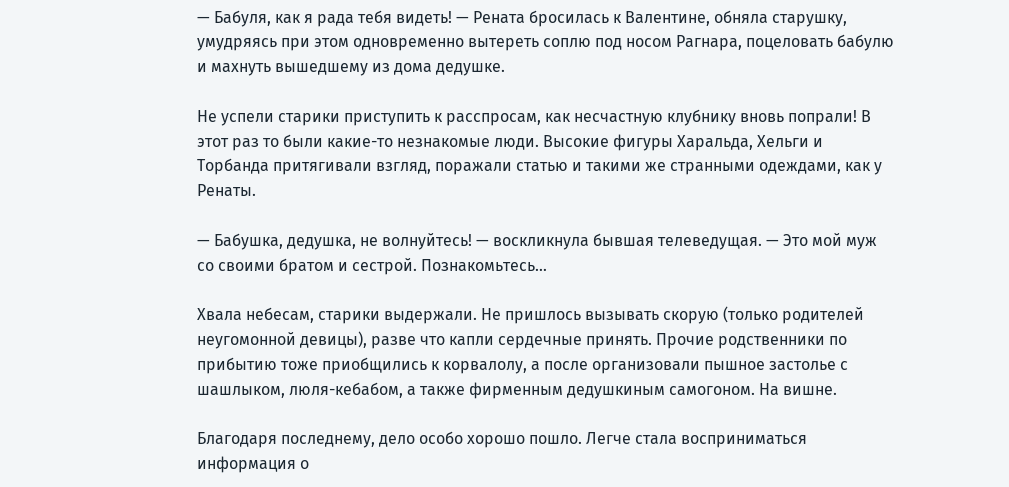— Бабуля, как я рада тебя видеть! — Рената бросилась к Валентине, обняла старушку, умудряясь при этом одновременно вытереть соплю под носом Рагнара, поцеловать бабулю и махнуть вышедшему из дома дедушке.

Не успели старики приступить к расспросам, как несчастную клубнику вновь попрали! В этот раз то были какие-то незнакомые люди. Высокие фигуры Харальда, Хельги и Торбанда притягивали взгляд, поражали статью и такими же странными одеждами, как у Ренаты.

— Бабушка, дедушка, не волнуйтесь! — воскликнула бывшая телеведущая. — Это мой муж со своими братом и сестрой. Познакомьтесь…

Хвала небесам, старики выдержали. Не пришлось вызывать скорую (только родителей неугомонной девицы), разве что капли сердечные принять. Прочие родственники по прибытию тоже приобщились к корвалолу, а после организовали пышное застолье с шашлыком, люля-кебабом, а также фирменным дедушкиным самогоном. На вишне.

Благодаря последнему, дело особо хорошо пошло. Легче стала восприниматься информация о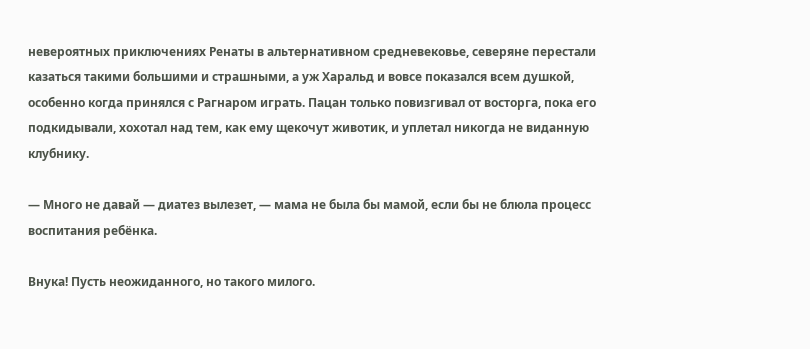невероятных приключениях Ренаты в альтернативном средневековье, северяне перестали казаться такими большими и страшными, а уж Харальд и вовсе показался всем душкой, особенно когда принялся с Рагнаром играть. Пацан только повизгивал от восторга, пока его подкидывали, хохотал над тем, как ему щекочут животик, и уплетал никогда не виданную клубнику.

— Много не давай — диатез вылезет, — мама не была бы мамой, если бы не блюла процесс воспитания ребёнка.

Внука! Пусть неожиданного, но такого милого.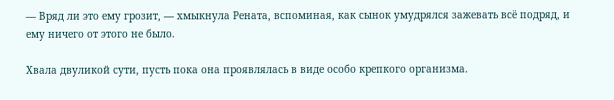— Вряд ли это ему грозит, — хмыкнула Рената, вспоминая, как сынок умудрялся зажевать всё подряд, и ему ничего от этого не было.

Хвала двуликой сути, пусть пока она проявлялась в виде особо крепкого организма.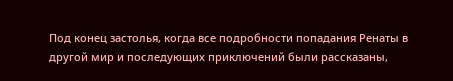Под конец застолья, когда все подробности попадания Ренаты в другой мир и последующих приключений были рассказаны,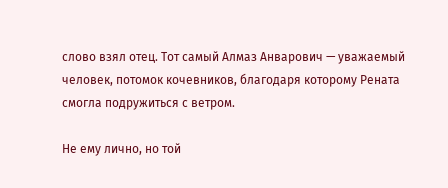слово взял отец. Тот самый Алмаз Анварович — уважаемый человек, потомок кочевников, благодаря которому Рената смогла подружиться с ветром.

Не ему лично, но той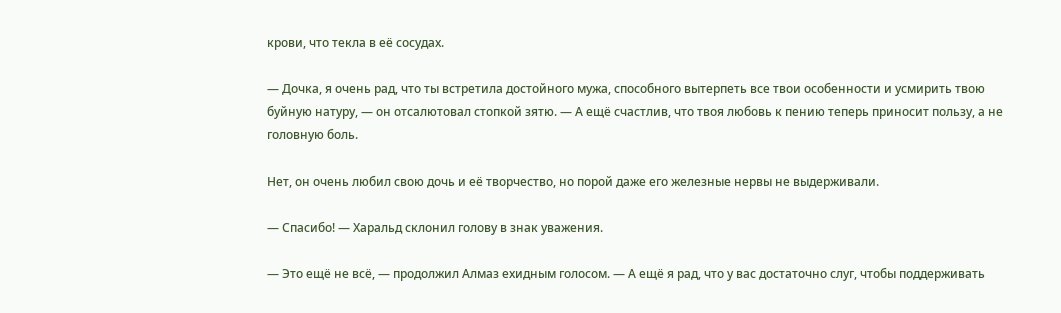крови, что текла в её сосудах.

— Дочка, я очень рад, что ты встретила достойного мужа, способного вытерпеть все твои особенности и усмирить твою буйную натуру, — он отсалютовал стопкой зятю. — А ещё счастлив, что твоя любовь к пению теперь приносит пользу, а не головную боль.

Нет, он очень любил свою дочь и её творчество, но порой даже его железные нервы не выдерживали.

— Спасибо! — Харальд склонил голову в знак уважения.

— Это ещё не всё, — продолжил Алмаз ехидным голосом. — А ещё я рад, что у вас достаточно слуг, чтобы поддерживать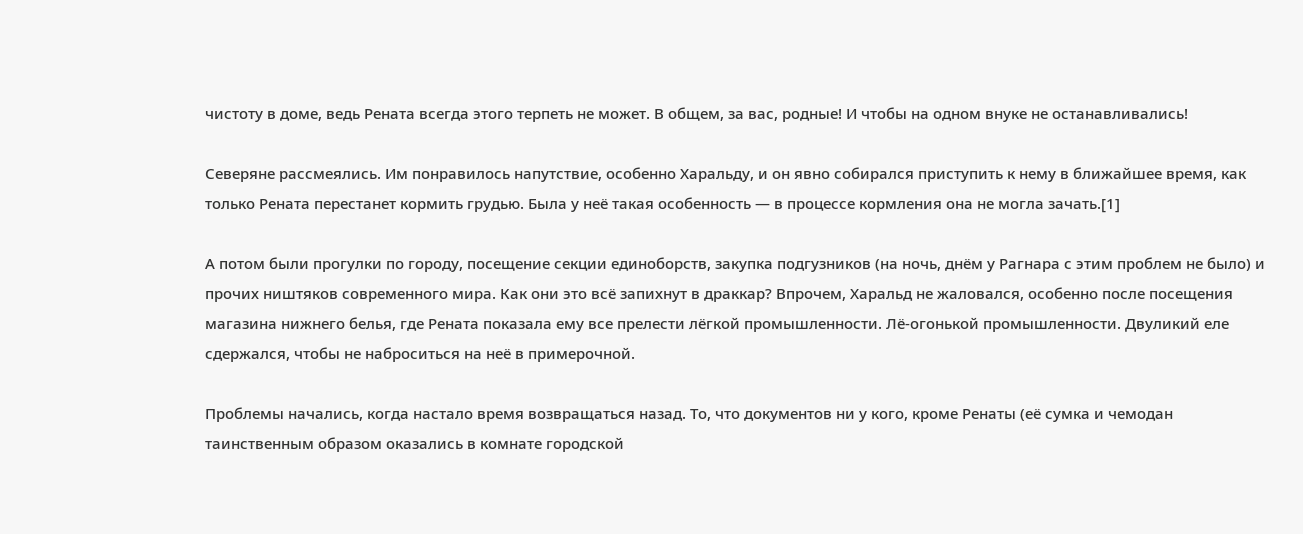чистоту в доме, ведь Рената всегда этого терпеть не может. В общем, за вас, родные! И чтобы на одном внуке не останавливались!

Северяне рассмеялись. Им понравилось напутствие, особенно Харальду, и он явно собирался приступить к нему в ближайшее время, как только Рената перестанет кормить грудью. Была у неё такая особенность — в процессе кормления она не могла зачать.[1]

А потом были прогулки по городу, посещение секции единоборств, закупка подгузников (на ночь, днём у Рагнара с этим проблем не было) и прочих ништяков современного мира. Как они это всё запихнут в драккар? Впрочем, Харальд не жаловался, особенно после посещения магазина нижнего белья, где Рената показала ему все прелести лёгкой промышленности. Лё-огонькой промышленности. Двуликий еле сдержался, чтобы не наброситься на неё в примерочной.

Проблемы начались, когда настало время возвращаться назад. То, что документов ни у кого, кроме Ренаты (её сумка и чемодан таинственным образом оказались в комнате городской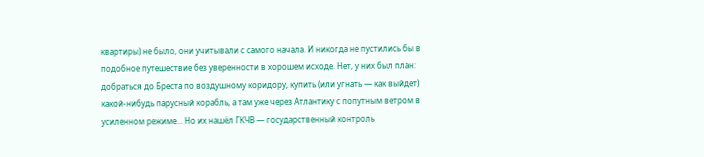квартиры) не было, они учитывали с самого начала. И никогда не пустились бы в подобное путешествие без уверенности в хорошем исходе. Нет, у них был план: добраться до Бреста по воздушному коридору, купить (или угнать — как выйдет) какой-нибудь парусный корабль, а там уже через Атлантику с попутным ветром в усиленном режиме… Но их нашёл ГКЧВ — государственный контроль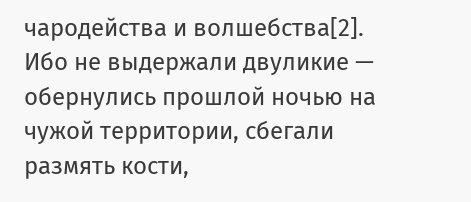чародейства и волшебства[2]. Ибо не выдержали двуликие — обернулись прошлой ночью на чужой территории, сбегали размять кости,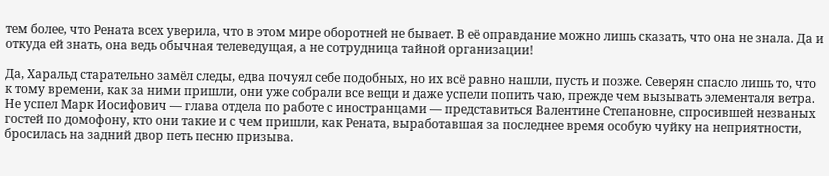тем более, что Рената всех уверила, что в этом мире оборотней не бывает. В её оправдание можно лишь сказать, что она не знала. Да и откуда ей знать, она ведь обычная телеведущая, а не сотрудница тайной организации!

Да, Харальд старательно замёл следы, едва почуял себе подобных, но их всё равно нашли, пусть и позже. Северян спасло лишь то, что к тому времени, как за ними пришли, они уже собрали все вещи и даже успели попить чаю, прежде чем вызывать элементаля ветра. Не успел Марк Иосифович — глава отдела по работе с иностранцами — представиться Валентине Степановне, спросившей незваных гостей по домофону, кто они такие и с чем пришли, как Рената, выработавшая за последнее время особую чуйку на неприятности, бросилась на задний двор петь песню призыва.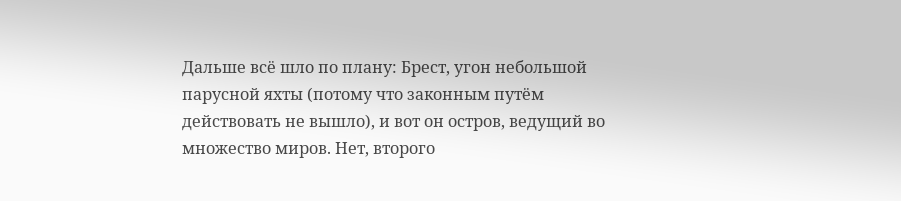Дальше всё шло по плану: Брест, угон небольшой парусной яхты (потому что законным путём действовать не вышло), и вот он остров, ведущий во множество миров. Нет, второго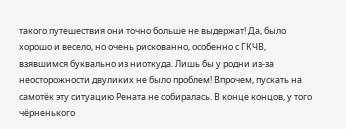такого путешествия они точно больше не выдержат! Да, было хорошо и весело, но очень рискованно, особенно с ГКЧВ, взявшимся буквально из ниоткуда. Лишь бы у родни из-за неосторожности двуликих не было проблем! Впрочем, пускать на самотёк эту ситуацию Рената не собиралась. В конце концов, у того чёрненького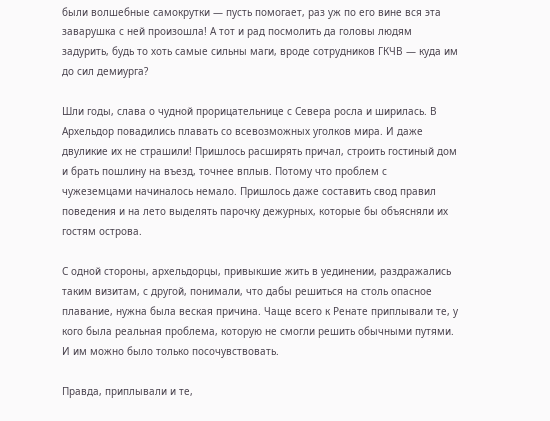были волшебные самокрутки — пусть помогает, раз уж по его вине вся эта заварушка с ней произошла! А тот и рад посмолить да головы людям задурить, будь то хоть самые сильны маги, вроде сотрудников ГКЧВ — куда им до сил демиурга?

Шли годы, слава о чудной прорицательнице с Севера росла и ширилась. В Архельдор повадились плавать со всевозможных уголков мира. И даже двуликие их не страшили! Пришлось расширять причал, строить гостиный дом и брать пошлину на въезд, точнее вплыв. Потому что проблем с чужеземцами начиналось немало. Пришлось даже составить свод правил поведения и на лето выделять парочку дежурных, которые бы объясняли их гостям острова.

С одной стороны, архельдорцы, привыкшие жить в уединении, раздражались таким визитам, с другой, понимали, что дабы решиться на столь опасное плавание, нужна была веская причина. Чаще всего к Ренате приплывали те, у кого была реальная проблема, которую не смогли решить обычными путями. И им можно было только посочувствовать.

Правда, приплывали и те,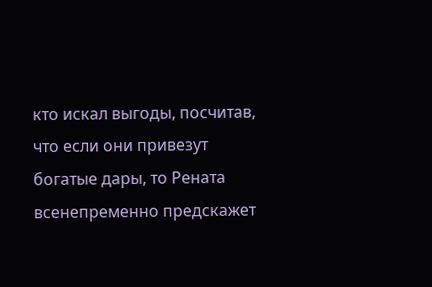кто искал выгоды, посчитав, что если они привезут богатые дары, то Рената всенепременно предскажет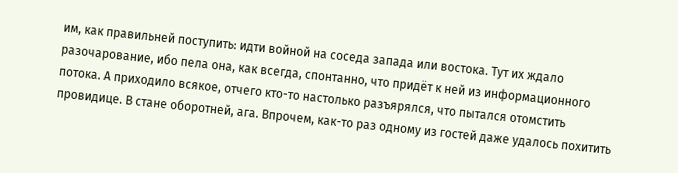им, как правильней поступить: идти войной на соседа запада или востока. Тут их ждало разочарование, ибо пела она, как всегда, спонтанно, что придёт к ней из информационного потока. А приходило всякое, отчего кто-то настолько разъярялся, что пытался отомстить провидице. В стане оборотней, ага. Впрочем, как-то раз одному из гостей даже удалось похитить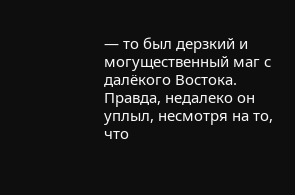— то был дерзкий и могущественный маг с далёкого Востока. Правда, недалеко он уплыл, несмотря на то, что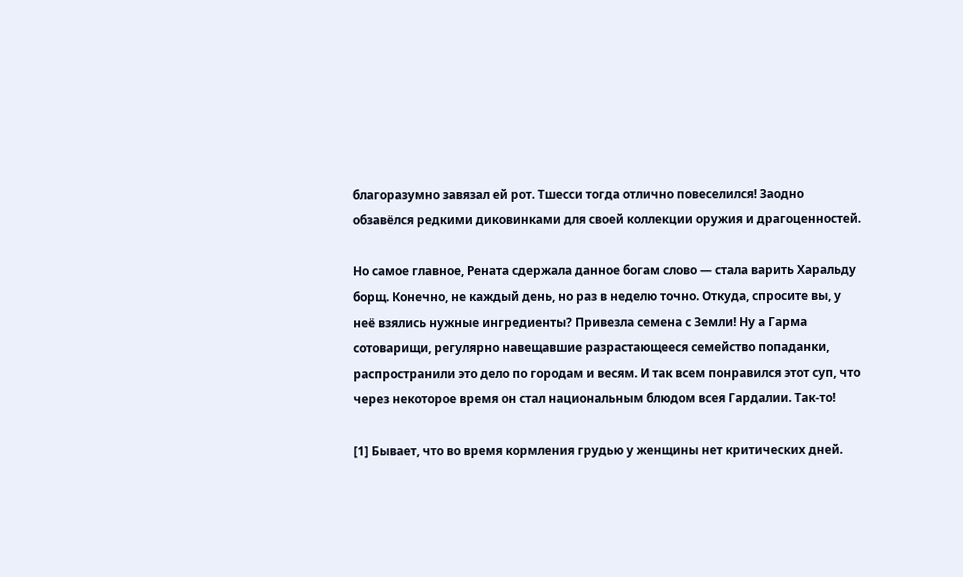благоразумно завязал ей рот. Тшесси тогда отлично повеселился! Заодно обзавёлся редкими диковинками для своей коллекции оружия и драгоценностей.

Но самое главное, Рената сдержала данное богам слово — стала варить Харальду борщ. Конечно, не каждый день, но раз в неделю точно. Откуда, спросите вы, у неё взялись нужные ингредиенты? Привезла семена с Земли! Ну а Гарма сотоварищи, регулярно навещавшие разрастающееся семейство попаданки, распространили это дело по городам и весям. И так всем понравился этот суп, что через некоторое время он стал национальным блюдом всея Гардалии. Так-то!

[1] Бывает, что во время кормления грудью у женщины нет критических дней.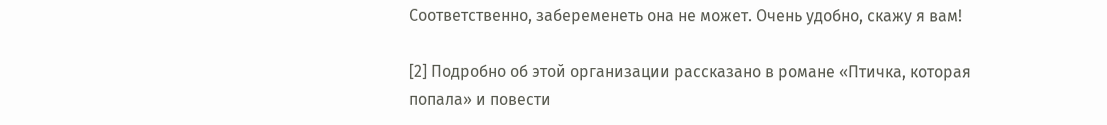Соответственно, забеременеть она не может. Очень удобно, скажу я вам!

[2] Подробно об этой организации рассказано в романе «Птичка, которая попала» и повести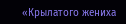«Крылатого жениха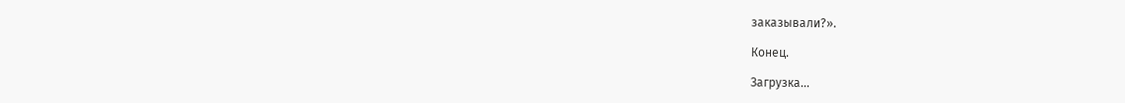заказывали?».

Конец.

Загрузка...